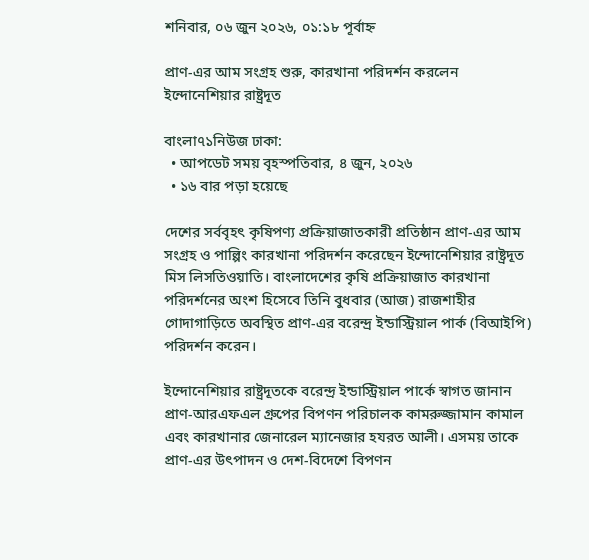শনিবার, ০৬ জুন ২০২৬, ০১:১৮ পূর্বাহ্ন

প্রাণ-এর আম সংগ্রহ শুরু, কারখানা পরিদর্শন করলেন ইন্দোনেশিয়ার রাষ্ট্রদূত

বাংলা৭১নিউজ ঢাকা:
  • আপডেট সময় বৃহস্পতিবার, ৪ জুন, ২০২৬
  • ১৬ বার পড়া হয়েছে

দেশের সর্ববৃহৎ কৃষিপণ্য প্রক্রিয়াজাতকারী প্রতিষ্ঠান প্রাণ-এর আম সংগ্রহ ও পাল্পিং কারখানা পরিদর্শন করেছেন ইন্দোনেশিয়ার রাষ্ট্রদূত মিস লিসতিওয়াতি। বাংলাদেশের কৃষি প্রক্রিয়াজাত কারখানা পরিদর্শনের অংশ হিসেবে তিনি বুধবার (আজ) রাজশাহীর গোদাগাড়িতে অবস্থিত প্রাণ-এর বরেন্দ্র ইন্ডাস্ট্রিয়াল পার্ক (বিআইপি) পরিদর্শন করেন।

ইন্দোনেশিয়ার রাষ্ট্রদূতকে বরেন্দ্র ইন্ডাস্ট্রিয়াল পার্কে স্বাগত জানান প্রাণ-আরএফএল গ্রুপের বিপণন পরিচালক কামরুজ্জামান কামাল এবং কারখানার জেনারেল ম্যানেজার হযরত আলী। এসময় তাকে প্রাণ-এর উৎপাদন ও দেশ-বিদেশে বিপণন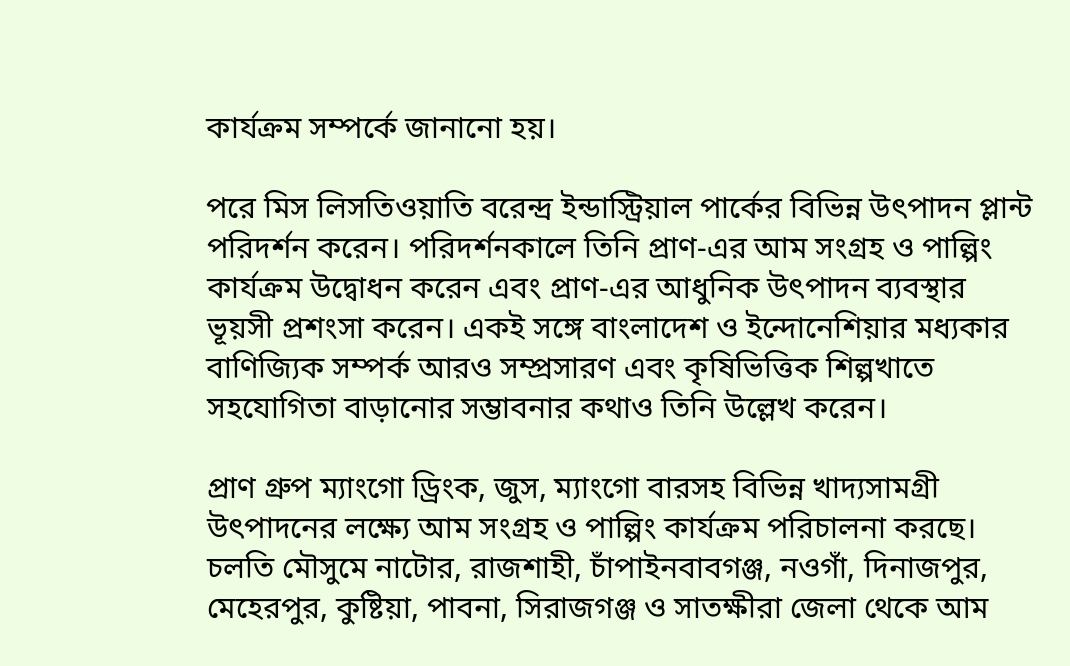কার্যক্রম সম্পর্কে জানানো হয়।

পরে মিস লিসতিওয়াতি বরেন্দ্র ইন্ডাস্ট্রিয়াল পার্কের বিভিন্ন উৎপাদন প্লান্ট পরিদর্শন করেন। পরিদর্শনকালে তিনি প্রাণ-এর আম সংগ্রহ ও পাল্পিং কার্যক্রম উদ্বোধন করেন এবং প্রাণ-এর আধুনিক উৎপাদন ব্যবস্থার ভূয়সী প্রশংসা করেন। একই সঙ্গে বাংলাদেশ ও ইন্দোনেশিয়ার মধ্যকার বাণিজ্যিক সম্পর্ক আরও সম্প্রসারণ এবং কৃষিভিত্তিক শিল্পখাতে সহযোগিতা বাড়ানোর সম্ভাবনার কথাও তিনি উল্লেখ করেন।

প্রাণ গ্রুপ ম্যাংগো ড্রিংক, জুস, ম্যাংগো বারসহ বিভিন্ন খাদ্যসামগ্রী উৎপাদনের লক্ষ্যে আম সংগ্রহ ও পাল্পিং কার্যক্রম পরিচালনা করছে। চলতি মৌসুমে নাটোর, রাজশাহী, চাঁপাইনবাবগঞ্জ, নওগাঁ, দিনাজপুর, মেহেরপুর, কুষ্টিয়া, পাবনা, সিরাজগঞ্জ ও সাতক্ষীরা জেলা থেকে আম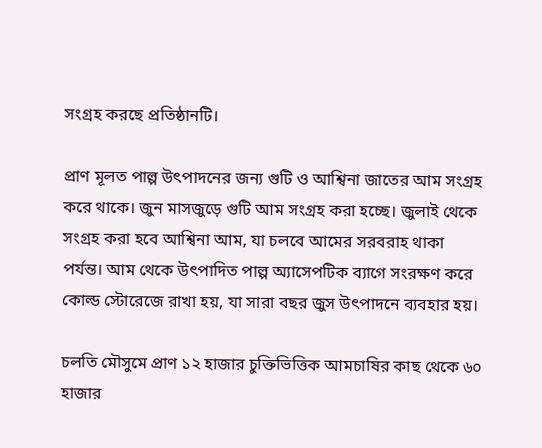সংগ্রহ করছে প্রতিষ্ঠানটি।

প্রাণ মূলত পাল্প উৎপাদনের জন্য গুটি ও আশ্বিনা জাতের আম সংগ্রহ করে থাকে। জুন মাসজুড়ে গুটি আম সংগ্রহ করা হচ্ছে। জুলাই থেকে সংগ্রহ করা হবে আশ্বিনা আম, যা চলবে আমের সরবরাহ থাকা পর্যন্ত। আম থেকে উৎপাদিত পাল্প অ্যাসেপটিক ব্যাগে সংরক্ষণ করে কোল্ড স্টোরেজে রাখা হয়, যা সারা বছর জুস উৎপাদনে ব্যবহার হয়।

চলতি মৌসুমে প্রাণ ১২ হাজার চুক্তিভিত্তিক আমচাষির কাছ থেকে ৬০ হাজার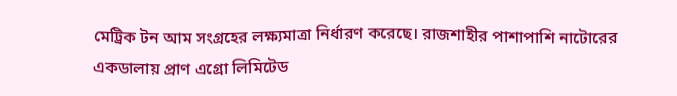মেট্রিক টন আম সংগ্রহের লক্ষ্যমাত্রা নির্ধারণ করেছে। রাজশাহীর পাশাপাশি নাটোরের একডালায় প্রাণ এগ্রো লিমিটেড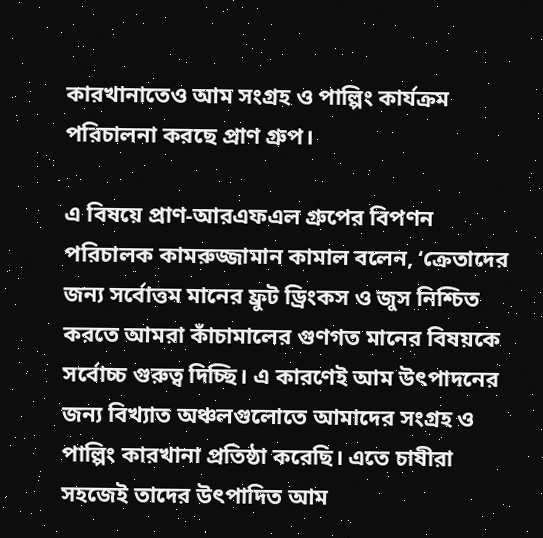কারখানাতেও আম সংগ্রহ ও পাল্পিং কার্যক্রম পরিচালনা করছে প্রাণ গ্রুপ।

এ বিষয়ে প্রাণ-আরএফএল গ্রুপের বিপণন পরিচালক কামরুজ্জামান কামাল বলেন, ‘ক্রেতাদের জন্য সর্বোত্তম মানের ফ্রুট ড্রিংকস ও জুস নিশ্চিত করতে আমরা কাঁচামালের গুণগত মানের বিষয়কে সর্বোচ্চ গুরুত্ব দিচ্ছি। এ কারণেই আম উৎপাদনের জন্য বিখ্যাত অঞ্চলগুলোতে আমাদের সংগ্রহ ও পাল্পিং কারখানা প্রতিষ্ঠা করেছি। এতে চাষীরা সহজেই তাদের উৎপাদিত আম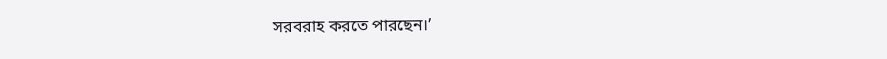সরবরাহ করতে পারছেন।’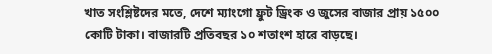খাত সংশ্লিষ্টদের মতে, দেশে ম্যাংগো ফ্রুট ড্রিংক ও জুসের বাজার প্রায় ১৫০০ কোটি টাকা। বাজারটি প্রতিবছর ১০ শতাংশ হারে বাড়ছে।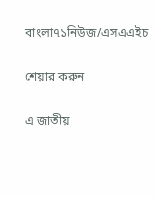বাংলা৭১নিউজ/এসএএইচ

শেয়ার করুন

এ জাতীয়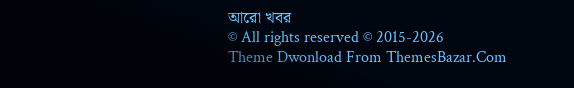আরো খবর
© All rights reserved © 2015-2026
Theme Dwonload From ThemesBazar.Com